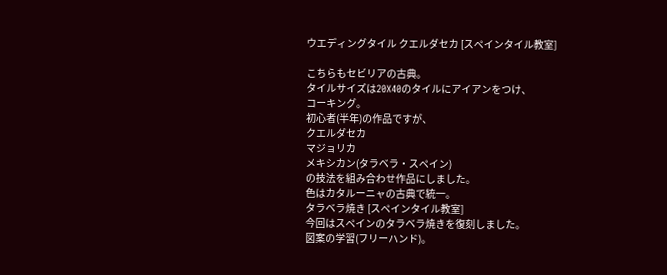ウエディングタイル クエルダセカ [スペインタイル教室]

こちらもセビリアの古典。
タイルサイズは20X40のタイルにアイアンをつけ、
コーキング。
初心者(半年)の作品ですが、
クエルダセカ
マジョリカ
メキシカン(タラベラ・スペイン)
の技法を組み合わせ作品にしました。
色はカタルーニャの古典で統一。
タラベラ焼き [スペインタイル教室]
今回はスペインのタラベラ焼きを復刻しました。
図案の学習(フリーハンド)。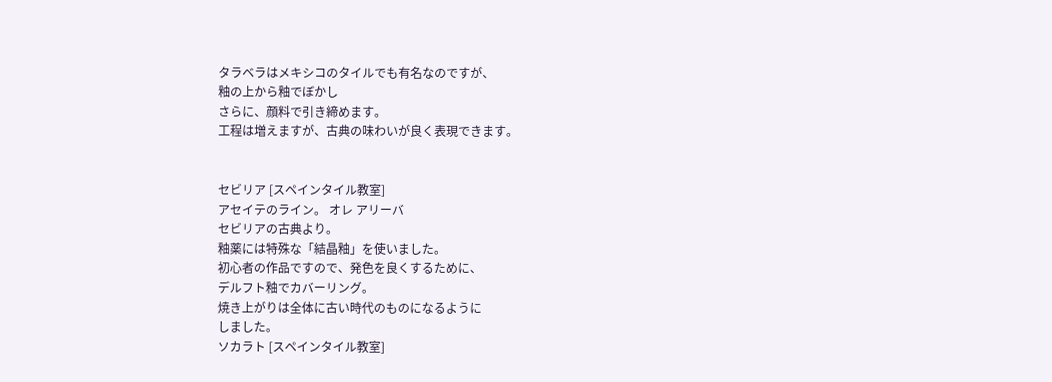タラベラはメキシコのタイルでも有名なのですが、
釉の上から釉でぼかし
さらに、顔料で引き締めます。
工程は増えますが、古典の味わいが良く表現できます。


セビリア [スペインタイル教室]
アセイテのライン。 オレ アリーバ
セビリアの古典より。
釉薬には特殊な「結晶釉」を使いました。
初心者の作品ですので、発色を良くするために、
デルフト釉でカバーリング。
焼き上がりは全体に古い時代のものになるように
しました。
ソカラト [スペインタイル教室]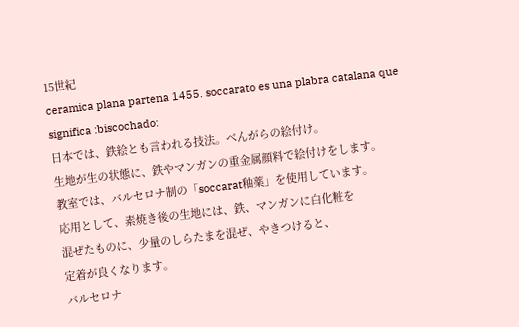15世紀
ceramica plana partena 1455. soccarato es una plabra catalana que significa :biscochado:
日本では、鉄絵とも言われる技法。べんがらの絵付け。
生地が生の状態に、鉄やマンガンの重金属顔料で絵付けをします。
教室では、バルセロナ制の「soccarat釉薬」を使用しています。
応用として、素焼き後の生地には、鉄、マンガンに白化粧を
混ぜたものに、少量のしらたまを混ぜ、やきつけると、
定着が良くなります。
バルセロナ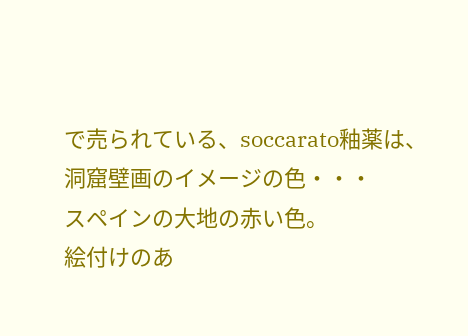で売られている、soccarato釉薬は、
洞窟壁画のイメージの色・・・
スペインの大地の赤い色。
絵付けのあ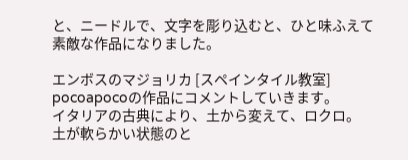と、ニードルで、文字を彫り込むと、ひと味ふえて
素敵な作品になりました。

エンボスのマジョリカ [スペインタイル教室]
pocoapocoの作品にコメントしていきます。
イタリアの古典により、土から変えて、ロクロ。
土が軟らかい状態のと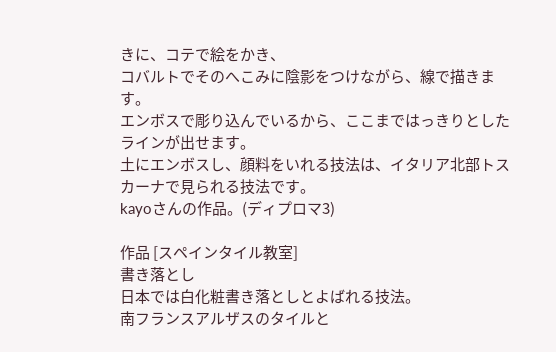きに、コテで絵をかき、
コバルトでそのへこみに陰影をつけながら、線で描きます。
エンボスで彫り込んでいるから、ここまではっきりとしたラインが出せます。
土にエンボスし、顔料をいれる技法は、イタリア北部トスカーナで見られる技法です。
kayoさんの作品。(ディプロマ3)

作品 [スペインタイル教室]
書き落とし
日本では白化粧書き落としとよばれる技法。
南フランスアルザスのタイルと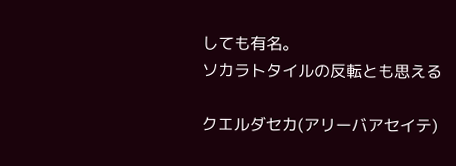しても有名。
ソカラトタイルの反転とも思える

クエルダセカ(アリーバアセイテ)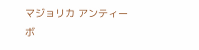マジョリカ アンティーボ